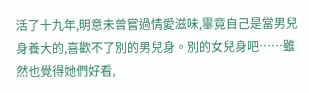活了十九年,明意未曾嘗過情愛滋味,畢竟自己是當男兒身養大的,喜歡不了別的男兒身。別的女兒身吧……雖然也覺得她們好看,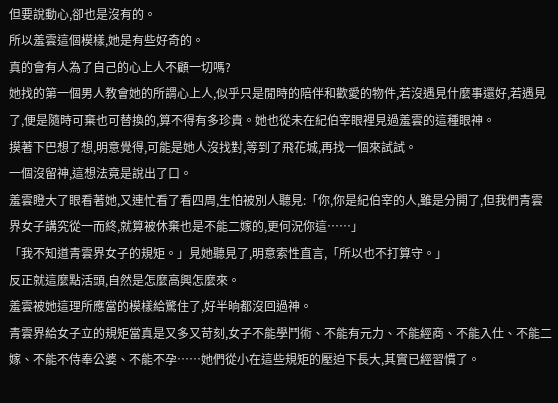但要說動心,卻也是沒有的。
所以羞雲這個模樣,她是有些好奇的。
真的會有人為了自己的心上人不顧一切嗎?
她找的第一個男人教會她的所謂心上人,似乎只是閒時的陪伴和歡愛的物件,若沒遇見什麼事還好,若遇見了,便是隨時可棄也可替換的,算不得有多珍貴。她也從未在紀伯宰眼裡見過羞雲的這種眼神。
摸著下巴想了想,明意覺得,可能是她人沒找對,等到了飛花城,再找一個來試試。
一個沒留神,這想法竟是說出了口。
羞雲瞪大了眼看著她,又連忙看了看四周,生怕被別人聽見:「你,你是紀伯宰的人,雖是分開了,但我們青雲界女子講究從一而終,就算被休棄也是不能二嫁的,更何況你這……」
「我不知道青雲界女子的規矩。」見她聽見了,明意索性直言,「所以也不打算守。」
反正就這麼點活頭,自然是怎麼高興怎麼來。
羞雲被她這理所應當的模樣給驚住了,好半晌都沒回過神。
青雲界給女子立的規矩當真是又多又苛刻,女子不能學鬥術、不能有元力、不能經商、不能入仕、不能二嫁、不能不侍奉公婆、不能不孕……她們從小在這些規矩的壓迫下長大,其實已經習慣了。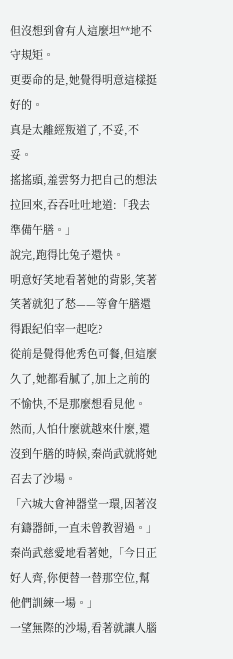但沒想到會有人這麼坦**地不守規矩。
更要命的是,她覺得明意這樣挺好的。
真是太離經叛道了,不妥,不妥。
搖搖頭,羞雲努力把自己的想法拉回來,吞吞吐吐地道:「我去準備午膳。」
說完,跑得比兔子還快。
明意好笑地看著她的背影,笑著笑著就犯了愁——等會午膳還得跟紀伯宰一起吃?
從前是覺得他秀色可餐,但這麼久了,她都看膩了,加上之前的不愉快,不是那麼想看見他。
然而,人怕什麼就越來什麼,還沒到午膳的時候,秦尚武就將她召去了沙場。
「六城大會神器堂一環,因著沒有鑄器師,一直未曾教習過。」秦尚武慈愛地看著她,「今日正好人齊,你便替一替那空位,幫他們訓練一場。」
一望無際的沙場,看著就讓人腦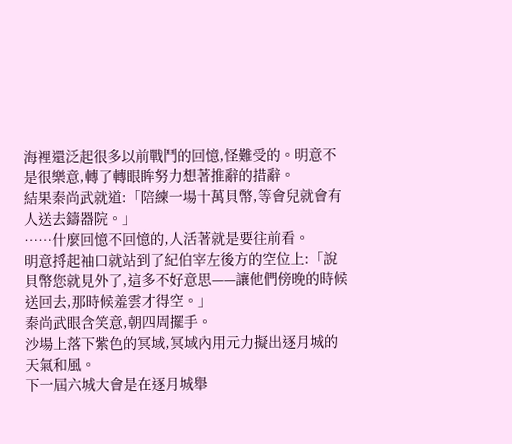海裡還泛起很多以前戰鬥的回憶,怪難受的。明意不是很樂意,轉了轉眼眸努力想著推辭的措辭。
結果秦尚武就道:「陪練一場十萬貝幣,等會兒就會有人送去鑄器院。」
……什麼回憶不回憶的,人活著就是要往前看。
明意捋起袖口就站到了紀伯宰左後方的空位上:「說貝幣您就見外了,這多不好意思——讓他們傍晚的時候送回去,那時候羞雲才得空。」
秦尚武眼含笑意,朝四周擺手。
沙場上落下紫色的冥域,冥域內用元力擬出逐月城的天氣和風。
下一屆六城大會是在逐月城舉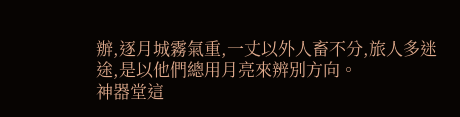辦,逐月城霧氣重,一丈以外人畜不分,旅人多迷途,是以他們總用月亮來辨別方向。
神器堂這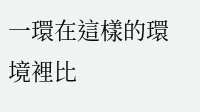一環在這樣的環境裡比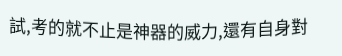試,考的就不止是神器的威力,還有自身對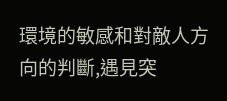環境的敏感和對敵人方向的判斷,遇見突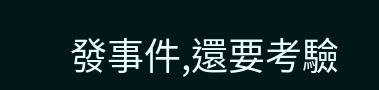發事件,還要考驗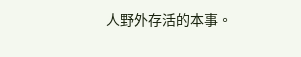人野外存活的本事。